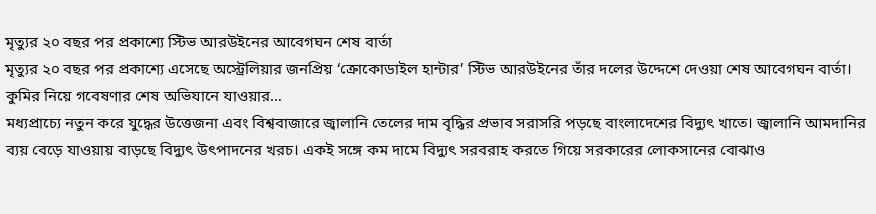মৃত্যুর ২০ বছর পর প্রকাশ্যে স্টিভ আরউইনের আবেগঘন শেষ বার্তা
মৃত্যুর ২০ বছর পর প্রকাশ্যে এসেছে অস্ট্রেলিয়ার জনপ্রিয় ‘ক্রোকোডাইল হান্টার’ স্টিভ আরউইনের তাঁর দলের উদ্দেশে দেওয়া শেষ আবেগঘন বার্তা। কুমির নিয়ে গবেষণার শেষ অভিযানে যাওয়ার…
মধ্যপ্রাচ্যে নতুন করে যুদ্ধের উত্তেজনা এবং বিশ্ববাজারে জ্বালানি তেলের দাম বৃদ্ধির প্রভাব সরাসরি পড়ছে বাংলাদেশের বিদ্যুৎ খাতে। জ্বালানি আমদানির ব্যয় বেড়ে যাওয়ায় বাড়ছে বিদ্যুৎ উৎপাদনের খরচ। একই সঙ্গে কম দামে বিদ্যুৎ সরবরাহ করতে গিয়ে সরকারের লোকসানের বোঝাও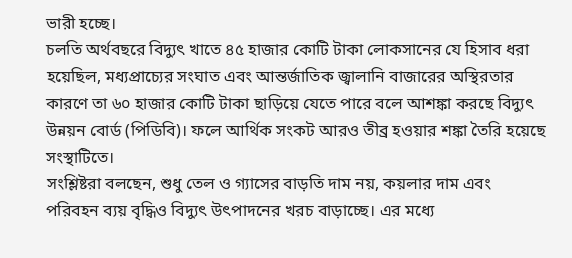ভারী হচ্ছে।
চলতি অর্থবছরে বিদ্যুৎ খাতে ৪৫ হাজার কোটি টাকা লোকসানের যে হিসাব ধরা হয়েছিল, মধ্যপ্রাচ্যের সংঘাত এবং আন্তর্জাতিক জ্বালানি বাজারের অস্থিরতার কারণে তা ৬০ হাজার কোটি টাকা ছাড়িয়ে যেতে পারে বলে আশঙ্কা করছে বিদ্যুৎ উন্নয়ন বোর্ড (পিডিবি)। ফলে আর্থিক সংকট আরও তীব্র হওয়ার শঙ্কা তৈরি হয়েছে সংস্থাটিতে।
সংশ্লিষ্টরা বলছেন, শুধু তেল ও গ্যাসের বাড়তি দাম নয়, কয়লার দাম এবং পরিবহন ব্যয় বৃদ্ধিও বিদ্যুৎ উৎপাদনের খরচ বাড়াচ্ছে। এর মধ্যে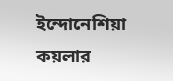ইন্দোনেশিয়া কয়লার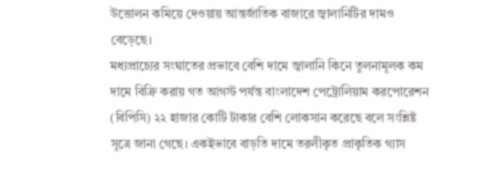উত্তোলন কমিয়ে দেওয়ায় আন্তর্জাতিক বাজারে জ্বালানিটির দামও বেড়েছে।
মধ্যপ্রাচ্যের সংঘাতের প্রভাবে বেশি দামে জ্বালানি কিনে তুলনামূলক কম দামে বিক্রি করায় গত আগস্ট পর্যন্ত বাংলাদেশ পেট্রোলিয়াম করপোরেশন (বিপিসি) ২২ হাজার কোটি টাকার বেশি লোকসান করেছে বলে সংশ্লিষ্ট সূত্রে জানা গেছে। একইভাবে বাড়তি দামে তরলীকৃত প্রাকৃতিক গ্যাস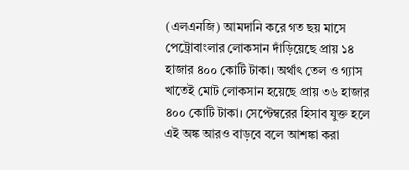(এলএনজি) আমদানি করে গত ছয় মাসে পেট্রোবাংলার লোকসান দাঁড়িয়েছে প্রায় ১৪ হাজার ৪০০ কোটি টাকা। অর্থাৎ তেল ও গ্যাস খাতেই মোট লোকসান হয়েছে প্রায় ৩৬ হাজার ৪০০ কোটি টাকা। সেপ্টেম্বরের হিসাব যুক্ত হলে এই অঙ্ক আরও বাড়বে বলে আশঙ্কা করা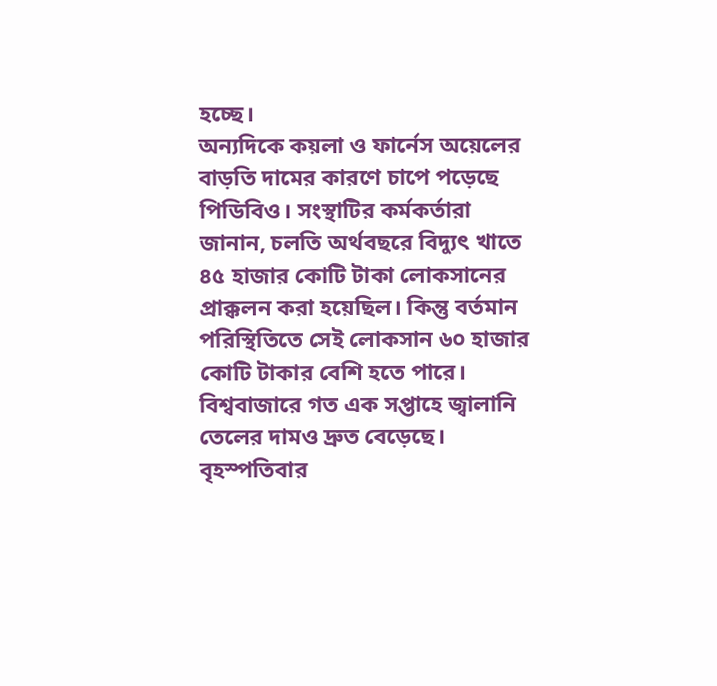হচ্ছে।
অন্যদিকে কয়লা ও ফার্নেস অয়েলের বাড়তি দামের কারণে চাপে পড়েছে পিডিবিও। সংস্থাটির কর্মকর্তারা জানান, চলতি অর্থবছরে বিদ্যুৎ খাতে ৪৫ হাজার কোটি টাকা লোকসানের প্রাক্কলন করা হয়েছিল। কিন্তু বর্তমান পরিস্থিতিতে সেই লোকসান ৬০ হাজার কোটি টাকার বেশি হতে পারে।
বিশ্ববাজারে গত এক সপ্তাহে জ্বালানি তেলের দামও দ্রুত বেড়েছে। বৃহস্পতিবার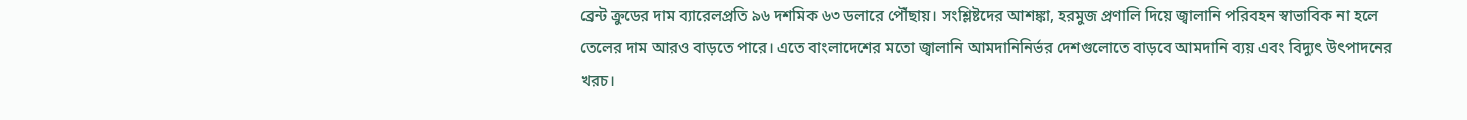ব্রেন্ট ক্রুডের দাম ব্যারেলপ্রতি ৯৬ দশমিক ৬৩ ডলারে পৌঁছায়। সংশ্লিষ্টদের আশঙ্কা, হরমুজ প্রণালি দিয়ে জ্বালানি পরিবহন স্বাভাবিক না হলে তেলের দাম আরও বাড়তে পারে। এতে বাংলাদেশের মতো জ্বালানি আমদানিনির্ভর দেশগুলোতে বাড়বে আমদানি ব্যয় এবং বিদ্যুৎ উৎপাদনের খরচ।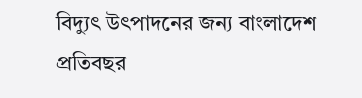বিদ্যুৎ উৎপাদনের জন্য বাংলাদেশ প্রতিবছর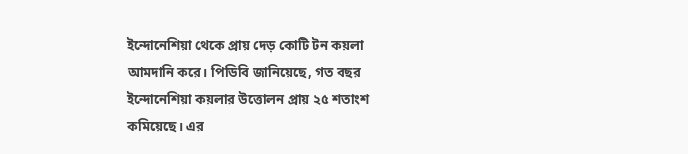ইন্দোনেশিয়া থেকে প্রায় দেড় কোটি টন কয়লা আমদানি করে। পিডিবি জানিয়েছে, গত বছর ইন্দোনেশিয়া কয়লার উত্তোলন প্রায় ২৫ শতাংশ কমিয়েছে। এর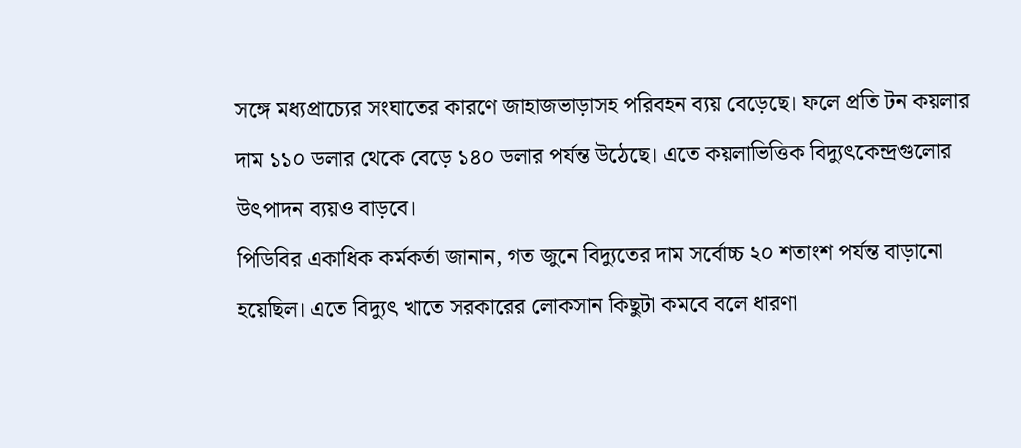সঙ্গে মধ্যপ্রাচ্যের সংঘাতের কারণে জাহাজভাড়াসহ পরিবহন ব্যয় বেড়েছে। ফলে প্রতি টন কয়লার দাম ১১০ ডলার থেকে বেড়ে ১৪০ ডলার পর্যন্ত উঠেছে। এতে কয়লাভিত্তিক বিদ্যুৎকেন্দ্রগুলোর উৎপাদন ব্যয়ও বাড়বে।
পিডিবির একাধিক কর্মকর্তা জানান, গত জুনে বিদ্যুতের দাম সর্বোচ্চ ২০ শতাংশ পর্যন্ত বাড়ানো হয়েছিল। এতে বিদ্যুৎ খাতে সরকারের লোকসান কিছুটা কমবে বলে ধারণা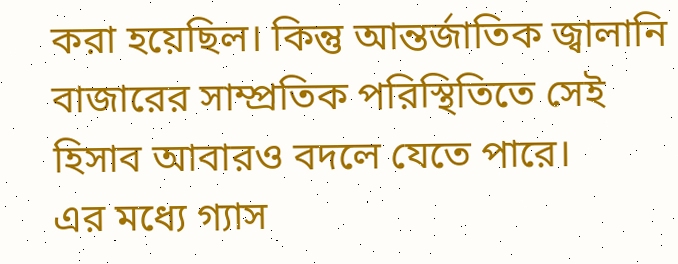করা হয়েছিল। কিন্তু আন্তর্জাতিক জ্বালানি বাজারের সাম্প্রতিক পরিস্থিতিতে সেই হিসাব আবারও বদলে যেতে পারে।
এর মধ্যে গ্যাস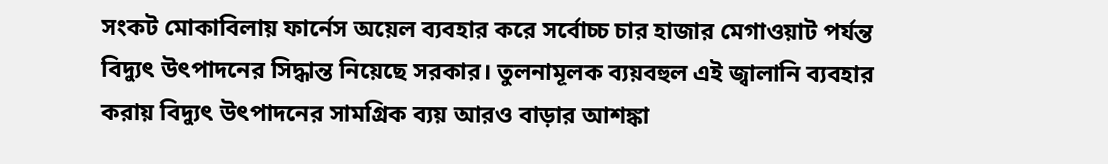সংকট মোকাবিলায় ফার্নেস অয়েল ব্যবহার করে সর্বোচ্চ চার হাজার মেগাওয়াট পর্যন্ত বিদ্যুৎ উৎপাদনের সিদ্ধান্ত নিয়েছে সরকার। তুলনামূলক ব্যয়বহুল এই জ্বালানি ব্যবহার করায় বিদ্যুৎ উৎপাদনের সামগ্রিক ব্যয় আরও বাড়ার আশঙ্কা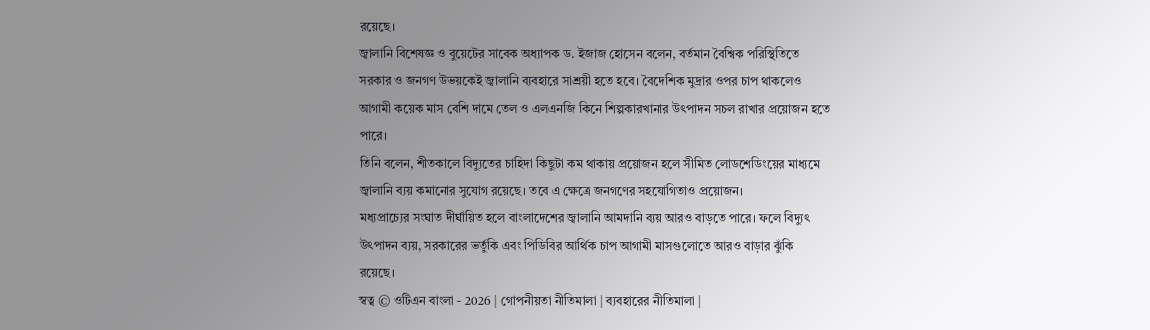রয়েছে।
জ্বালানি বিশেষজ্ঞ ও বুয়েটের সাবেক অধ্যাপক ড. ইজাজ হোসেন বলেন, বর্তমান বৈশ্বিক পরিস্থিতিতে সরকার ও জনগণ উভয়কেই জ্বালানি ব্যবহারে সাশ্রয়ী হতে হবে। বৈদেশিক মুদ্রার ওপর চাপ থাকলেও আগামী কয়েক মাস বেশি দামে তেল ও এলএনজি কিনে শিল্পকারখানার উৎপাদন সচল রাখার প্রয়োজন হতে পারে।
তিনি বলেন, শীতকালে বিদ্যুতের চাহিদা কিছুটা কম থাকায় প্রয়োজন হলে সীমিত লোডশেডিংয়ের মাধ্যমে জ্বালানি ব্যয় কমানোর সুযোগ রয়েছে। তবে এ ক্ষেত্রে জনগণের সহযোগিতাও প্রয়োজন।
মধ্যপ্রাচ্যের সংঘাত দীর্ঘায়িত হলে বাংলাদেশের জ্বালানি আমদানি ব্যয় আরও বাড়তে পারে। ফলে বিদ্যুৎ উৎপাদন ব্যয়, সরকারের ভর্তুকি এবং পিডিবির আর্থিক চাপ আগামী মাসগুলোতে আরও বাড়ার ঝুঁকি রয়েছে।
স্বত্ব © ওটিএন বাংলা - 2026 | গোপনীয়তা নীতিমালা | ব্যবহারের নীতিমালা |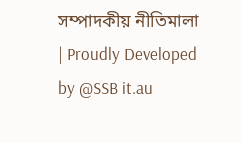সম্পাদকীয় নীতিমালা | Proudly Developed by @SSB it.au